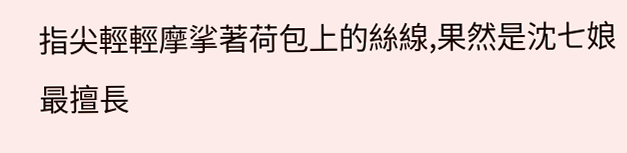指尖輕輕摩挲著荷包上的絲線,果然是沈七娘最擅長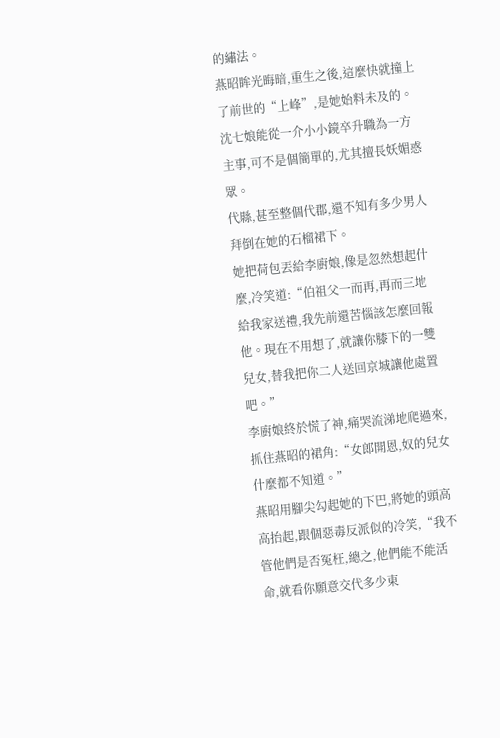的繡法。
燕昭眸光晦暗,重生之後,這麼快就撞上了前世的“上峰”,是她始料未及的。
沈七娘能從一介小小鏡卒升職為一方主事,可不是個簡單的,尤其擅長妖媚惑眾。
代縣,甚至整個代郡,還不知有多少男人拜倒在她的石榴裙下。
她把荷包丟給李廚娘,像是忽然想起什麼,冷笑道:“伯祖父一而再,再而三地給我家送禮,我先前還苦惱該怎麼回報他。現在不用想了,就讓你膝下的一雙兒女,替我把你二人送回京城讓他處置吧。”
李廚娘終於慌了神,痛哭流涕地爬過來,抓住燕昭的裙角:“女郎開恩,奴的兒女什麼都不知道。”
燕昭用腳尖勾起她的下巴,將她的頭高高抬起,跟個惡毒反派似的冷笑,“我不管他們是否冤枉,總之,他們能不能活命,就看你願意交代多少東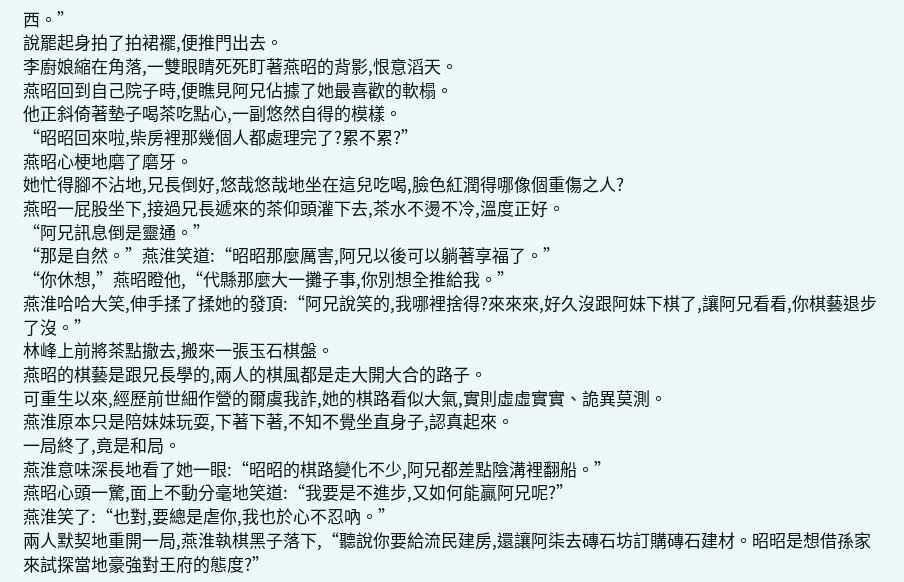西。”
說罷起身拍了拍裙襬,便推門出去。
李廚娘縮在角落,一雙眼睛死死盯著燕昭的背影,恨意滔天。
燕昭回到自己院子時,便瞧見阿兄佔據了她最喜歡的軟榻。
他正斜倚著墊子喝茶吃點心,一副悠然自得的模樣。
“昭昭回來啦,柴房裡那幾個人都處理完了?累不累?”
燕昭心梗地磨了磨牙。
她忙得腳不沾地,兄長倒好,悠哉悠哉地坐在這兒吃喝,臉色紅潤得哪像個重傷之人?
燕昭一屁股坐下,接過兄長遞來的茶仰頭灌下去,茶水不燙不冷,溫度正好。
“阿兄訊息倒是靈通。”
“那是自然。”燕淮笑道:“昭昭那麼厲害,阿兄以後可以躺著享福了。”
“你休想,”燕昭瞪他,“代縣那麼大一攤子事,你別想全推給我。”
燕淮哈哈大笑,伸手揉了揉她的發頂:“阿兄說笑的,我哪裡捨得?來來來,好久沒跟阿妹下棋了,讓阿兄看看,你棋藝退步了沒。”
林峰上前將茶點撤去,搬來一張玉石棋盤。
燕昭的棋藝是跟兄長學的,兩人的棋風都是走大開大合的路子。
可重生以來,經歷前世細作營的爾虞我詐,她的棋路看似大氣,實則虛虛實實、詭異莫測。
燕淮原本只是陪妹妹玩耍,下著下著,不知不覺坐直身子,認真起來。
一局終了,竟是和局。
燕淮意味深長地看了她一眼:“昭昭的棋路變化不少,阿兄都差點陰溝裡翻船。”
燕昭心頭一驚,面上不動分毫地笑道:“我要是不進步,又如何能贏阿兄呢?”
燕淮笑了:“也對,要總是虐你,我也於心不忍吶。”
兩人默契地重開一局,燕淮執棋黑子落下,“聽說你要給流民建房,還讓阿柒去磚石坊訂購磚石建材。昭昭是想借孫家來試探當地豪強對王府的態度?”